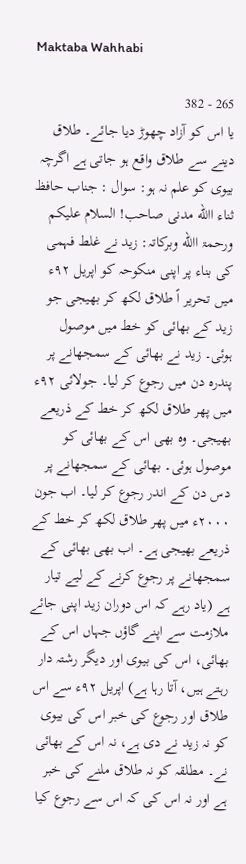Maktaba Wahhabi

265 - 382
یا اس کو آزاد چھوڑ دیا جائے۔ طلاق دینے سے طلاق واقع ہو جاتی ہے اگرچہ بیوی کو علم نہ ہو: سوال : جناب حافظ ثناء االله مدنی صاحب! السلام علیکم ورحمۃ االله وبرکاتہ: زید نے غلط فہمی کی بناء پر اپنی منکوحہ کو اپریل ۹۲ء میں تحریر اً طلاق لکھ کر بھیجی جو زید کے بھائی کو خط میں موصول ہوئی۔ زید نے بھائی کے سمجھانے پر پندرہ دن میں رجوع کر لیا۔ جولائی ۹۲ء میں پھر طلاق لکھ کر خط کے ذریعے بھیجی۔ وہ بھی اس کے بھائی کو موصول ہوئی۔ بھائی کے سمجھانے پر دس دن کے اندر رجوع کر لیا۔ اب جون ۲۰۰۰ء میں پھر طلاق لکھ کر خط کے ذریعے بھیجی ہے۔ اب بھی بھائی کے سمجھانے پر رجوع کرنے کے لیے تیار ہے (یاد رہے کہ اس دوران زید اپنی جائے ملازمت سے اپنے گاؤں جہاں اس کے بھائی، اس کی بیوی اور دیگر رشتہ دار رہتے ہیں، آتا رہا ہے) اپریل ۹۲ء سے اس طلاق اور رجوع کی خبر اس کی بیوی کو نہ زید نے دی ہے، نہ اس کے بھائی نے۔ مطلقہ کو نہ طلاق ملنے کی خبر ہے اور نہ اس کی کہ اس سے رجوع کیا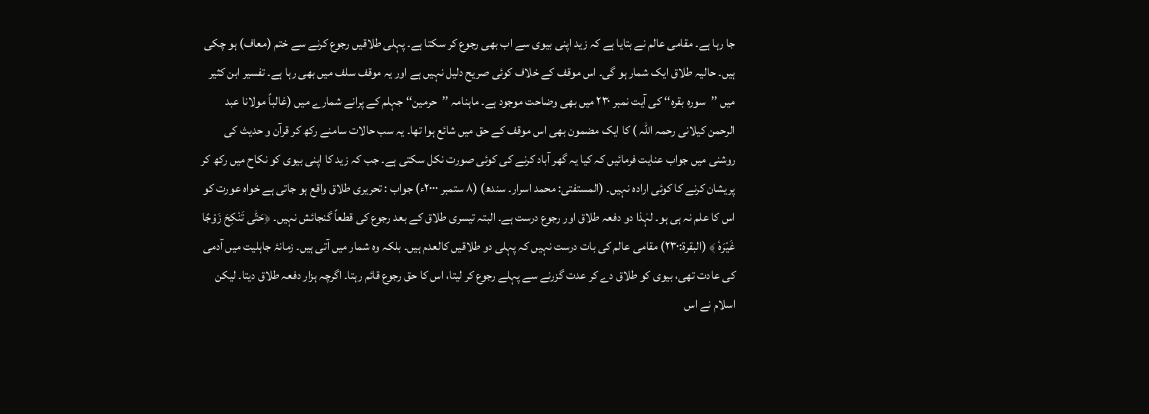جا رہا ہے۔ مقامی عالم نے بتایا ہے کہ زید اپنی بیوی سے اب بھی رجوع کر سکتا ہے۔ پہلی طلاقیں رجوع کرنے سے ختم (معاف) ہو چکی ہیں۔ حالیہ طلاق ایک شمار ہو گی۔ اس موقف کے خلاف کوئی صریح دلیل نہیں ہے اور یہ موقف سلف میں بھی رہا ہے۔ تفسیر ابن کثیر میں ’’سورہ بقرہ‘‘ کی آیت نمبر ۲۳۰ میں بھی وضاحت موجود ہے۔ ماہنامہ ’’حرمین‘‘ جہلم کے پرانے شمارے میں (غالباً مولانا عبد الرحمن کیلانی رحمہ اللہ ) کا ایک مضمون بھی اس موقف کے حق میں شائع ہوا تھا۔ یہ سب حالات سامنے رکھ کر قرآن و حدیث کی روشنی میں جواب عنایت فرمائیں کہ کیا یہ گھر آباد کرنے کی کوئی صورت نکل سکتی ہے۔ جب کہ زید کا اپنی بیوی کو نکاح میں رکھ کر پریشان کرنے کا کوئی ارادہ نہیں۔ (المستفتی: محمد اسرار۔ سندھ) (۸ ستمبر ۲۰۰۰ء) جواب : تحریری طلاق واقع ہو جاتی ہے خواہ عورت کو اس کا علم نہ ہی ہو۔ لہٰذا دو دفعہ طلاق اور رجوع درست ہے۔ البتہ تیسری طلاق کے بعد رجوع کی قطعاً گنجائش نہیں۔ ﴿حَتّٰی تَنْکِحَ زَوْجًا غَیْرَہٗ ﴾ (البقرۃ:۲۳۰) مقامی عالم کی بات درست نہیں کہ پہلی دو طلاقیں کالعدم ہیں۔ بلکہ وہ شمار میں آتی ہیں۔ زمانۂ جاہلیت میں آدمی کی عادت تھی، بیوی کو طلاق دے کر عدت گزرنے سے پہلے رجوع کر لیتا، اس کا حق رجوع قائم رہتا۔ اگرچہ ہزار دفعہ طلاق دیتا۔ لیکن اسلام نے اس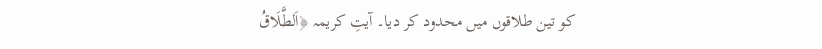کو تین طلاقوں میں محدود کر دیا۔ آیتِ کریمہ ﴿اَلطَّلَاقُ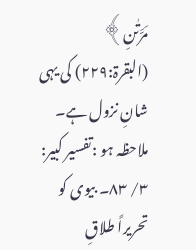مَرَّتٰنِ﴾ (البقرۃ:۲۲۹) کی یہی شانِ نزول ہے۔ ملاحظہ ہو :تفسیر کبیر: ۳/ ۸۳۔ بیوی کو تحریراً طلاقِ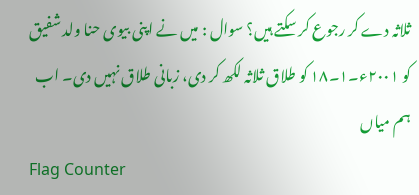ثلاثہ دے کر رجوع کر سکتے ہیں؟ سوال : میں نے اپنی بیوی حنا ولد شفیق کو ۲۰۰۱ء۔۱۔۱۸ کو طلاق ثلاثہ لکھ کر دی، زبانی طلاق نہیں دی۔ اب ہم میاں
Flag Counter